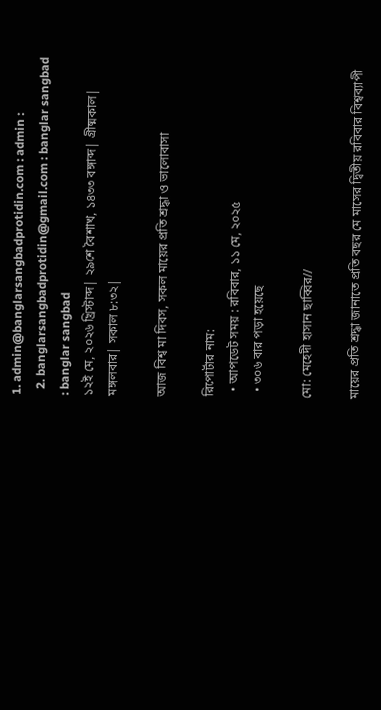1. admin@banglarsangbadprotidin.com : admin :
  2. banglarsangbadprotidin@gmail.com : banglar sangbad : banglar sangbad
১২ই মে, ২০২৬ খ্রিস্টাব্দ| ২৯শে বৈশাখ, ১৪৩৩ বঙ্গাব্দ| গ্রীষ্মকাল| মঙ্গলবার| সকাল ৮:৩২|

আজ বিশ্ব মা দিবস, সকল মায়ের প্রতি শ্রদ্ধা ও ভালোবাসা

রিপোর্টার নাম:
  • আপডেট সময় : রবিবার, ১১ মে, ২০২৫
  • ৩০৬ বার পড়া হয়েছে

মো: মেহেদী হাসান ছাব্বির//

মায়ের প্রতি শ্রদ্ধা জানাতে প্রতি বছর মে মাসের দ্বিতীয় রবিবার বিশ্বব্যাপী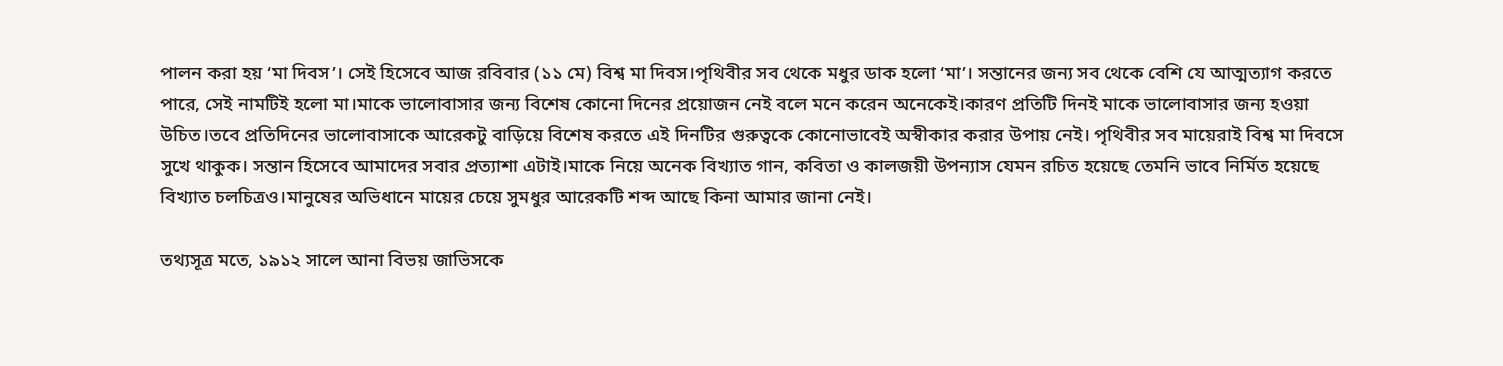পালন করা হয় ‘মা দিবস’। সেই হিসেবে আজ রবিবার (১১ মে) বিশ্ব মা দিবস।পৃথিবীর সব থেকে মধুর ডাক হলো ‘মা’। সন্তানের জন্য সব থেকে বেশি যে আত্মত্যাগ করতে পারে, সেই নামটিই হলো মা।মাকে ভালোবাসার জন্য বিশেষ কোনো দিনের প্রয়োজন নেই বলে মনে করেন অনেকেই।কারণ প্রতিটি দিনই মাকে ভালোবাসার জন্য হওয়া উচিত।তবে প্রতিদিনের ভালোবাসাকে আরেকটু বাড়িয়ে বিশেষ করতে এই দিনটির গুরুত্বকে কোনোভাবেই অস্বীকার করার উপায় নেই। পৃথিবীর সব মায়েরাই বিশ্ব মা দিবসে সুখে থাকুক। সন্তান হিসেবে আমাদের সবার প্রত্যাশা এটাই।মাকে নিয়ে অনেক বিখ্যাত গান, কবিতা ও কালজয়ী উপন্যাস যেমন রচিত হয়েছে তেমনি ভাবে নির্মিত হয়েছে বিখ্যাত চলচিত্রও।মানুষের অভিধানে মায়ের চেয়ে সুমধুর আরেকটি শব্দ আছে কিনা আমার জানা নেই।

তথ্যসূত্র মতে, ১৯১২ সালে আনা বিভয় জাভিসকে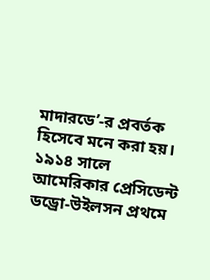মাদারডে’-র প্রবর্তক হিসেবে মনে করা হয়। ১৯১৪ সালে আমেরিকার প্রেসিডেন্ট ডড্রো-উইলসন প্রথমে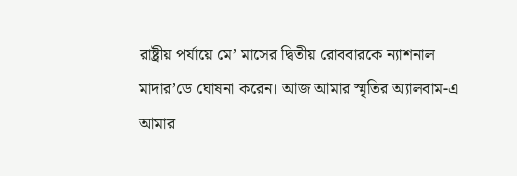রাষ্ট্রীয় পর্যায়ে মে’ মাসের দ্বিতীয় রোববারকে ন্যাশনাল মাদার’ডে ঘোষনা করেন। আজ আমার স্মৃতির অ্যালবাম-এ আমার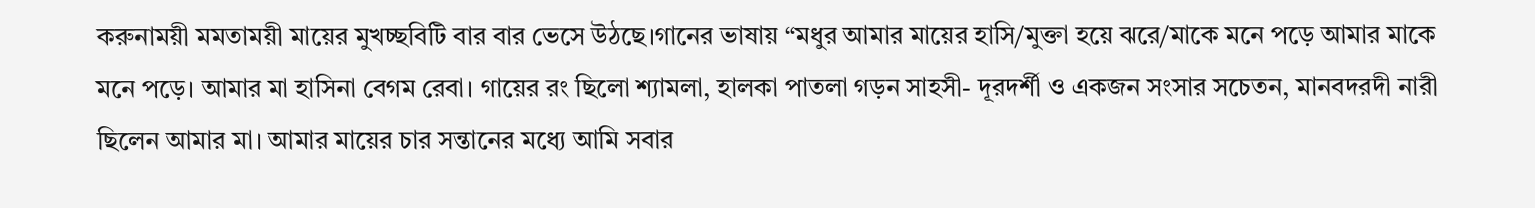করুনাময়ী মমতাময়ী মায়ের মুখচ্ছবিটি বার বার ভেসে উঠছে।গানের ভাষায় “মধুর আমার মায়ের হাসি/মুক্তা হয়ে ঝরে/মাকে মনে পড়ে আমার মাকে মনে পড়ে। আমার মা হাসিনা বেগম রেবা। গায়ের রং ছিলো শ্যামলা, হালকা পাতলা গড়ন সাহসী- দূরদর্শী ও একজন সংসার সচেতন, মানবদরদী নারী ছিলেন আমার মা। আমার মায়ের চার সন্তানের মধ্যে আমি সবার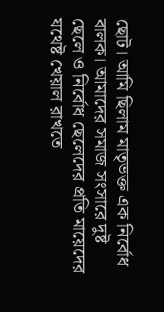ছোট। আমি ছিলাম মাতৃভক্ত এক নির্বোধ বালক। আমাদের সমাজ সংসারে দুষ্ট ছেলে ও নির্বোধ ছেলেদের প্রতি মায়েদের যথেষ্ট খেয়াল রাখতে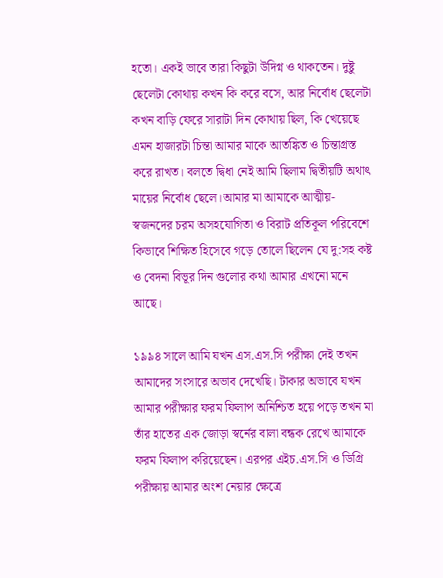হতো। একই ভাবে তারা কিছুটা উদিগ্ন ও থাকতেন। দুষ্টু ছেলেটা কোথায় কখন কি করে বসে, আর নির্বোধ ছেলেটা কখন বাড়ি ফেরে সারাটা দিন কোথায় ছিল, কি খেয়েছে এমন হাজারটা চিন্তা আমার মাকে আতঙ্কিত ও চিন্তাগ্রস্ত করে রাখত। বলতে দ্বিধা নেই আমি ছিলাম দ্বিতীয়টি অথাৎ মায়ের নির্বোধ ছেলে।আমার মা আমাকে আত্মীয়-স্বজনদের চরম অসহযোগিতা ও বিরাট প্রতিকূল পরিবেশে কিভাবে শিক্ষিত হিসেবে গড়ে তোলে ছিলেন যে দু:সহ কষ্ট ও বেদনা বিভূর দিন গুলোর কথা আমার এখনো মনে আছে।

১৯৯৪ সালে আমি যখন এস.এস.সি পরীক্ষা দেই তখন আমাদের সংসারে অভাব দেখেছি। টাকার অভাবে যখন আমার পরীক্ষার ফরম ফিলাপ অনিশ্চিত হয়ে পড়ে তখন মা তাঁর হাতের এক জোড়া স্বর্নের বালা বন্ধক রেখে আমাকে ফরম ফিলাপ করিয়েছেন। এরপর এইচ.এস.সি ও ডিগ্রি পরীক্ষায় আমার অংশ নেয়ার ক্ষেত্রে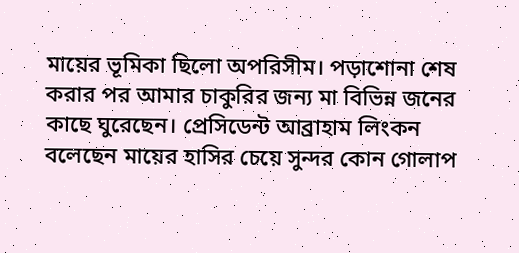মায়ের ভূমিকা ছিলো অপরিসীম। পড়াশোনা শেষ করার পর আমার চাকুরির জন্য মা বিভিন্ন জনের কাছে ঘুরেছেন। প্রেসিডেন্ট আব্রাহাম লিংকন বলেছেন মায়ের হাসির চেয়ে সুন্দর কোন গোলাপ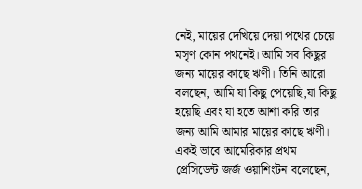নেই, মায়ের দেখিয়ে দেয়া পথের চেয়ে মসৃণ কোন পথনেই। আমি সব কিছুর জন্য মায়ের কাছে ঋণী। তিনি আরো বলছেন, আমি যা কিছু পেয়েছি,যা কিছু হয়েছি এবং যা হতে আশা করি তার জন্য আমি আমার মায়ের কাছে ঋণী। একই ভাবে আমেরিকার প্রথম প্রেসিডেন্ট জর্জ ওয়াশিংটন বলেছেন,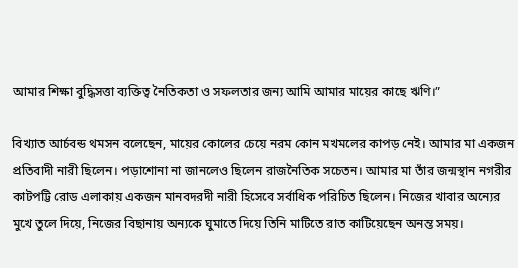আমার শিক্ষা বুদ্ধিসত্তা ব্যক্তিত্ব নৈতিকতা ও সফলতার জন্য আমি আমার মায়ের কাছে ঋণি।”

বিখ্যাত আর্চবন্ড থমসন বলেছেন, মায়ের কোলের চেয়ে নরম কোন মখমলের কাপড় নেই। আমার মা একজন প্রতিবাদী নারী ছিলেন। পড়াশোনা না জানলেও ছিলেন রাজনৈতিক সচেতন। আমার মা তাঁর জন্মস্থান নগরীর কাটপট্টি রোড এলাকায় একজন মানবদরদী নারী হিসেবে সর্বাধিক পরিচিত ছিলেন। নিজের খাবার অন্যের মুখে তুলে দিয়ে, নিজের বিছানায় অন্যকে ঘুমাতে দিয়ে তিনি মাটিতে রাত কাটিয়েছেন অনন্ত সময়।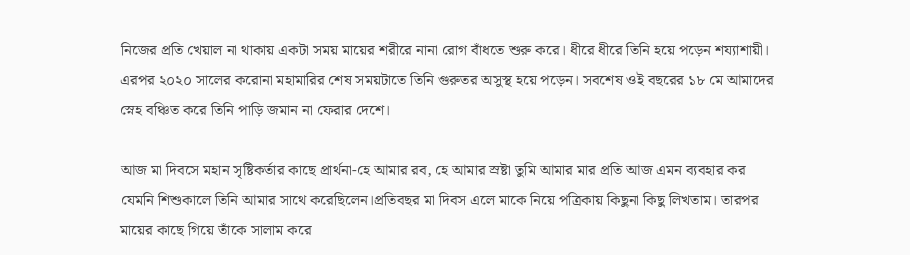নিজের প্রতি খেয়াল না থাকায় একটা সময় মায়ের শরীরে নানা রোগ বাঁধতে শুরু করে। ধীরে ধীরে তিনি হয়ে পড়েন শয্যাশায়ী। এরপর ২০২০ সালের করোনা মহামারির শেষ সময়টাতে তিনি গুরুতর অসুস্থ হয়ে পড়েন। সবশেষ ওই বছরের ১৮ মে আমাদের স্নেহ বঞ্চিত করে তিনি পাড়ি জমান না ফেরার দেশে।

আজ মা দিবসে মহান সৃষ্টিকর্তার কাছে প্রার্থনা-হে আমার রব, হে আমার স্রষ্টা তুমি আমার মার প্রতি আজ এমন ব্যবহার কর যেমনি শিশুকালে তিনি আমার সাথে করেছিলেন।প্রতিবছর মা দিবস এলে মাকে নিয়ে পত্রিকায় কিছুনা কিছু লিখতাম। তারপর মায়ের কাছে গিয়ে তাঁকে সালাম করে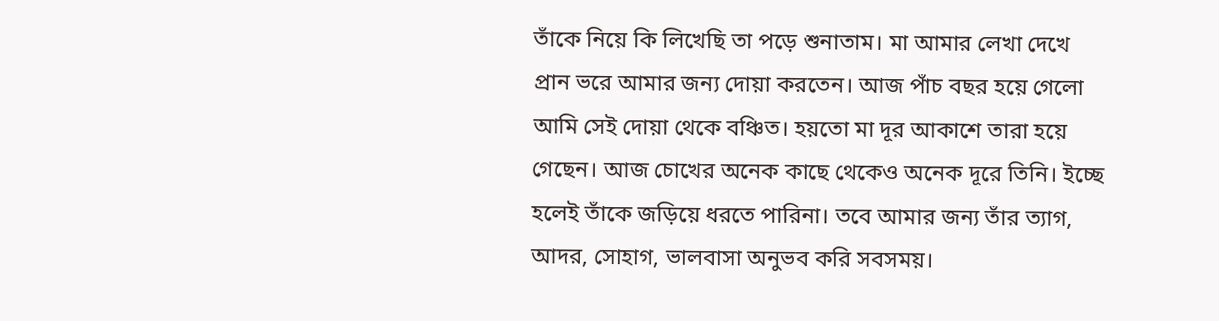তাঁকে নিয়ে কি লিখেছি তা পড়ে শুনাতাম। মা আমার লেখা দেখে প্রান ভরে আমার জন্য দোয়া করতেন। আজ পাঁচ বছর হয়ে গেলো আমি সেই দোয়া থেকে বঞ্চিত। হয়তো মা দূর আকাশে তারা হয়ে গেছেন। আজ চোখের অনেক কাছে থেকেও অনেক দূরে তিনি। ইচ্ছে হলেই তাঁকে জড়িয়ে ধরতে পারিনা। তবে আমার জন্য তাঁর ত্যাগ, আদর, সোহাগ, ভালবাসা অনুভব করি সবসময়।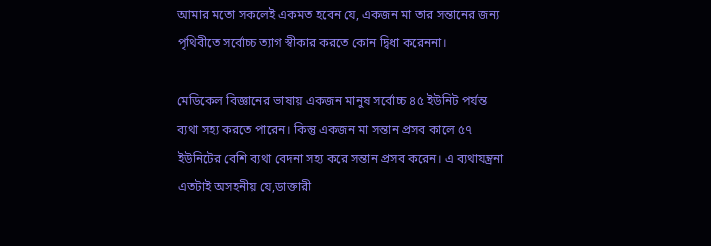আমার মতো সকলেই একমত হবেন যে, একজন মা তার সন্তানের জন্য পৃথিবীতে সর্বোচ্চ ত্যাগ স্বীকার করতে কোন দ্বিধা করেননা।

মেডিকেল বিজ্ঞানের ভাষায় একজন মানুষ সর্বোচ্চ ৪৫ ইউনিট পর্যন্ত ব্যথা সহ্য করতে পারেন। কিন্তু একজন মা সন্তান প্রসব কালে ৫৭ ইউনিটের বেশি ব্যথা বেদনা সহ্য করে সন্তান প্রসব করেন। এ ব্যথাযন্ত্রনা এতটাই অসহনীয় যে,ডাক্তারী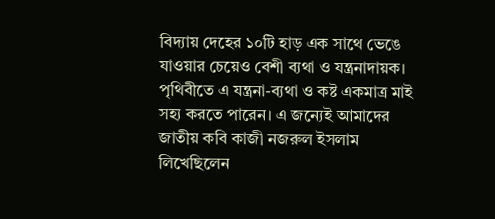বিদ্যায় দেহের ১০টি হাড় এক সাথে ভেঙে যাওয়ার চেয়েও বেশী ব্যথা ও যন্ত্রনাদায়ক। পৃথিবীতে এ যন্ত্রনা-ব্যথা ও কষ্ট একমাত্র মাই সহ্য করতে পারেন। এ জন্যেই আমাদের জাতীয় কবি কাজী নজরুল ইসলাম লিখেছিলেন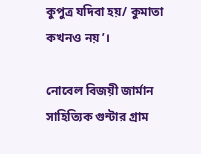কুপুত্র যদিবা হয়/ কুমাতা কখনও নয়’।

নোবেল বিজয়ী জার্মান সাহিত্যিক গুন্টার গ্রাম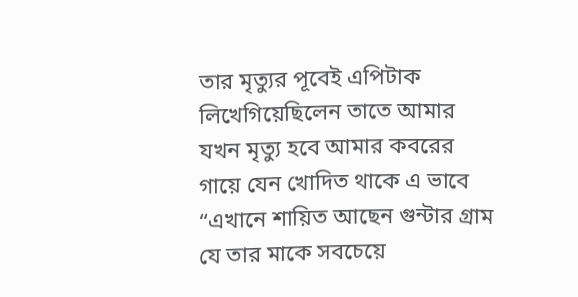তার মৃত্যুর পূবেই এপিটাক লিখেগিয়েছিলেন তাতে আমার যখন মৃত্যু হবে আমার কবরের গায়ে যেন খোদিত থাকে এ ভাবে “এখানে শায়িত আছেন গুন্টার গ্রাম যে তার মাকে সবচেয়ে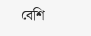বেশি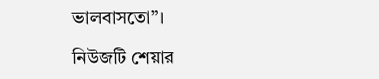ভালবাসতো”।

নিউজটি শেয়ার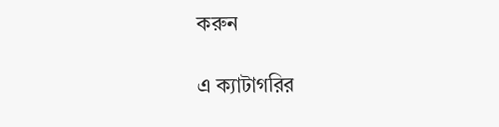করুন

এ ক্যাটাগরির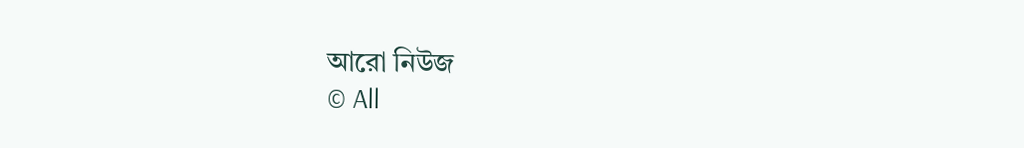আরো নিউজ
© All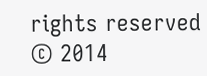rights reserved © 2014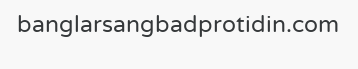banglarsangbadprotidin.com